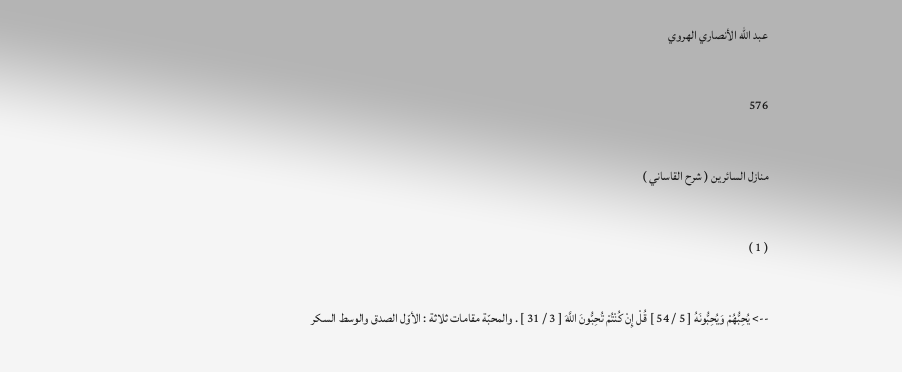عبد الله الأنصاري الهروي

576

منازل السائرين ( شرح القاساني )

( 1 )

--> يُحِبُّهُمْ وَيُحِبُّونَهُ [ 5 / 54 ] قُلْ إِنْ كُنْتُمْ تُحِبُّونَ اللَّهَ [ 3 / 31 ] . والمحبّة مقامات ثلاثة : الأوّل الصدق والوسط السكر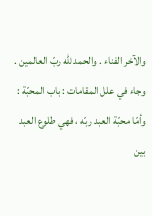والآخر الفناء . والحمد للّه ربّ العالمين . وجاء في علل المقامات : باب المحبّة : وأمّا محبّة العبد ربّه ، فهي طلوع العبد بين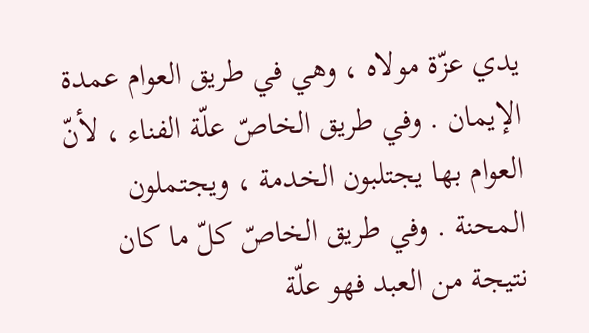يدي عزّة مولاه ، وهي في طريق العوام عمدة الإيمان . وفي طريق الخاصّ علّة الفناء ، لأنّ العوام بها يجتلبون الخدمة ، ويجتملون المحنة . وفي طريق الخاصّ كلّ ما كان نتيجة من العبد فهو علّة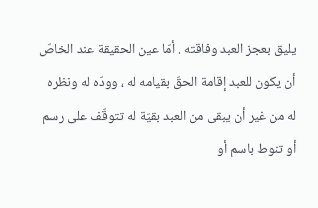يليق بعجز العبد وفاقته . أمّا عين الحقيقة عند الخاصّ أن يكون للعبد إقامة الحقّ بقيامه له ، وودّه له ونظره له من غير أن يبقى من العبد بقيّة له تتوقّف على رسم أو تنوط باسم أو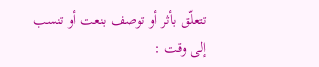تتعلّق بأثر أو توصف بنعت أو تنسب إلى وقت :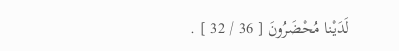لَدَيْنا مُحْضَرُونَ [ 36 / 32 ] .